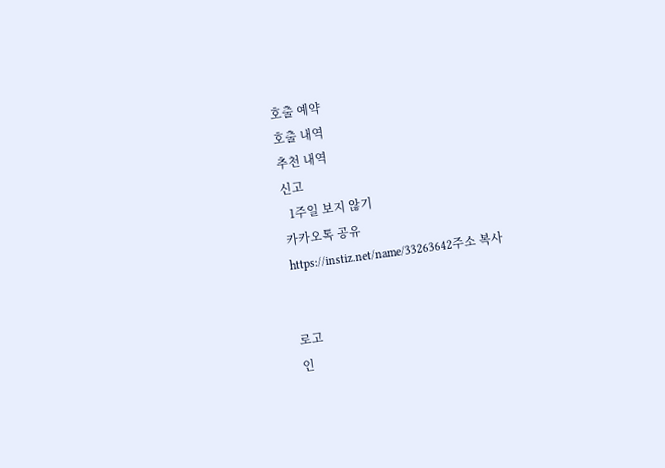호출 예약
호출 내역
추천 내역
신고
  1주일 보지 않기
카카오톡 공유
https://instiz.net/name/33263642주소 복사


로고
인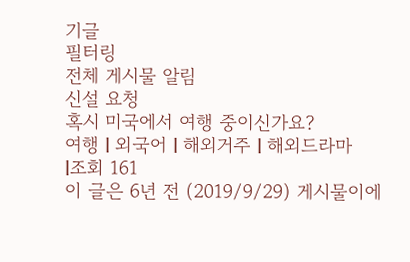기글
필터링
전체 게시물 알림
신설 요청
혹시 미국에서 여행 중이신가요?
여행 l 외국어 l 해외거주 l 해외드라마
l조회 161
이 글은 6년 전 (2019/9/29) 게시물이에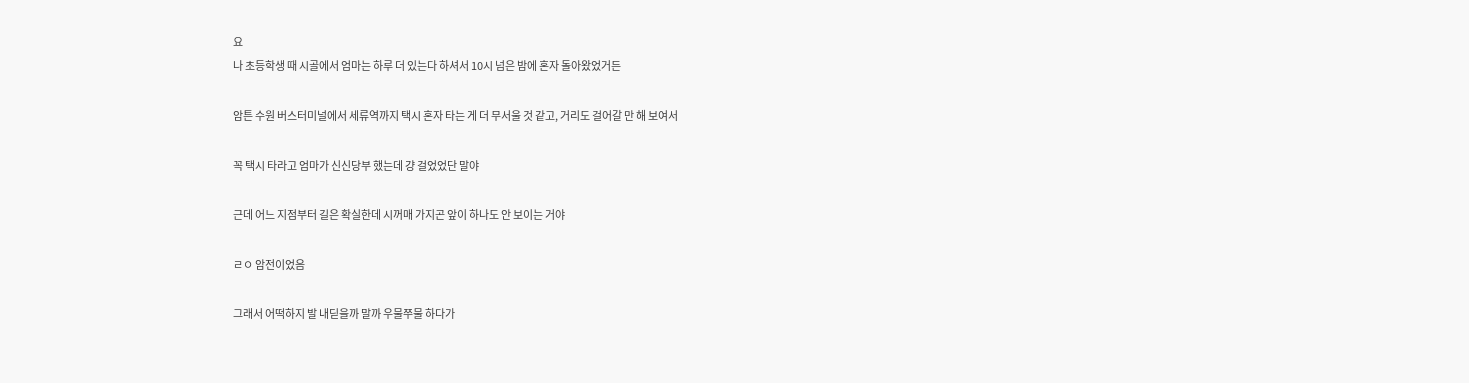요
나 초등학생 때 시골에서 엄마는 하루 더 있는다 하셔서 10시 넘은 밤에 혼자 돌아왔었거든

암튼 수원 버스터미널에서 세류역까지 택시 혼자 타는 게 더 무서울 것 같고, 거리도 걸어갈 만 해 보여서

꼭 택시 타라고 엄마가 신신당부 했는데 걍 걸었었단 말야

근데 어느 지점부터 길은 확실한데 시꺼매 가지곤 앞이 하나도 안 보이는 거야

ㄹㅇ 암전이었음

그래서 어떡하지 발 내딛을까 말까 우물쭈물 하다가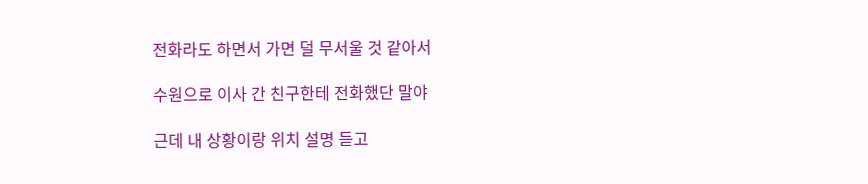전화라도 하면서 가면 덜 무서울 것 같아서

수원으로 이사 간 친구한테 전화했단 말야

근데 내 상황이랑 위치 설명 듣고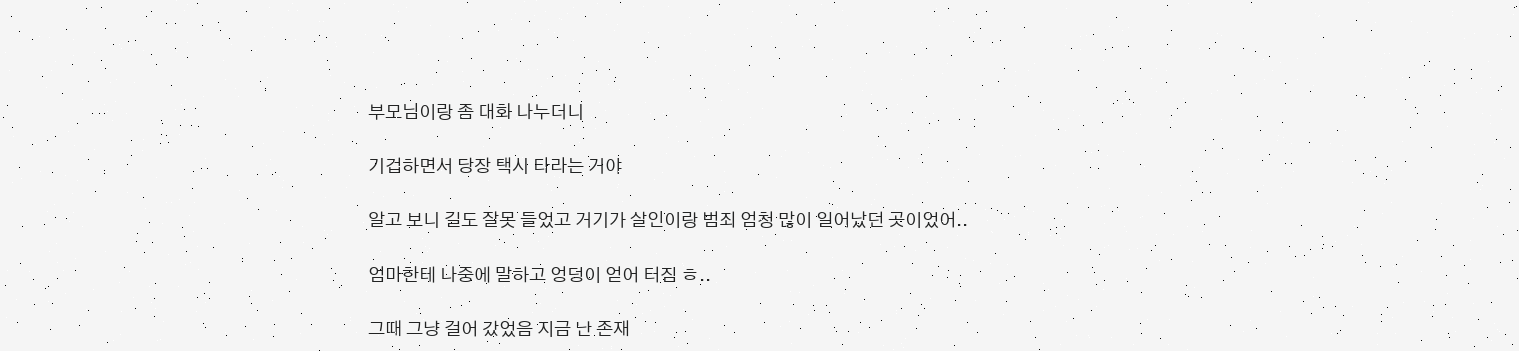부모님이랑 좀 대화 나누더니

기겁하면서 당장 택시 타라는 거야

알고 보니 길도 잘못 들었고 거기가 살인이랑 범죄 엄청 많이 일어났던 곳이었어..

엄마한테 나중에 말하고 엉덩이 얻어 터짐 ㅎ..

그때 그냥 걸어 갔었음 지금 난 존재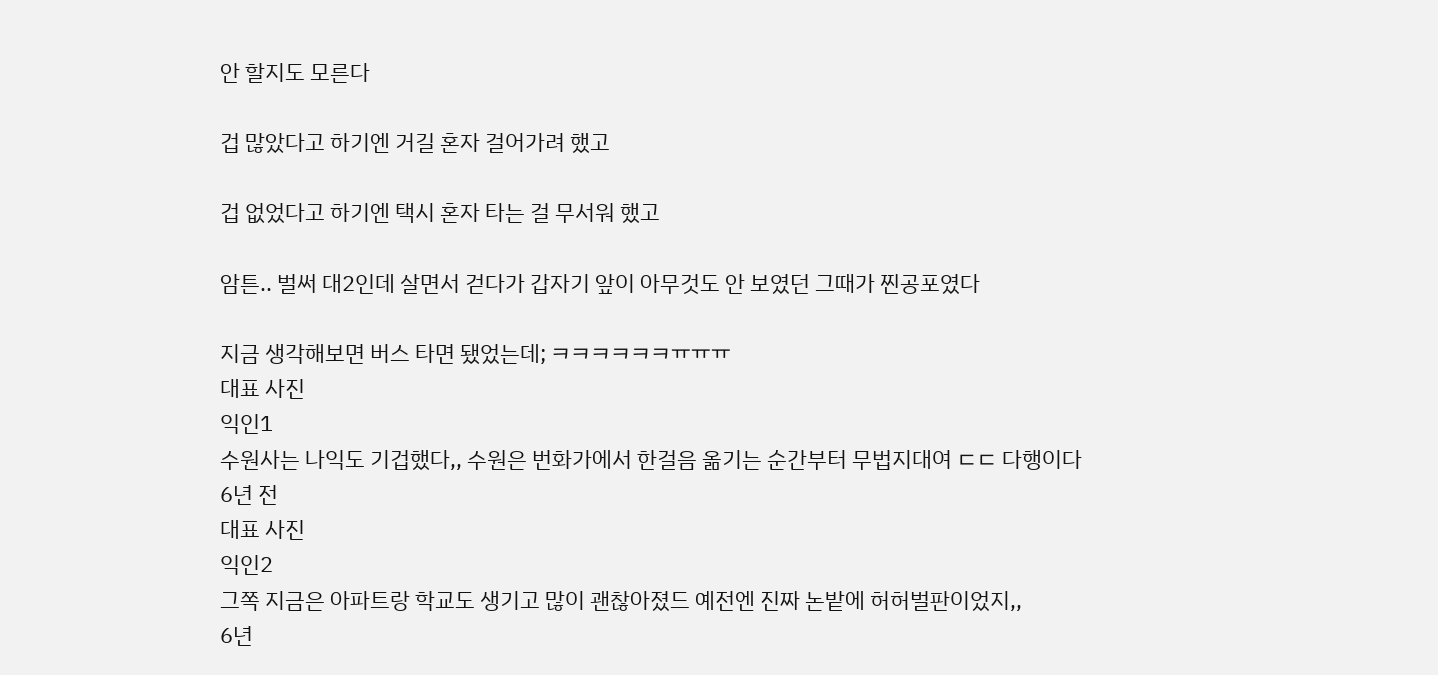안 할지도 모른다

겁 많았다고 하기엔 거길 혼자 걸어가려 했고

겁 없었다고 하기엔 택시 혼자 타는 걸 무서워 했고

암튼.. 벌써 대2인데 살면서 걷다가 갑자기 앞이 아무것도 안 보였던 그때가 찐공포였다

지금 생각해보면 버스 타면 됐었는데; ㅋㅋㅋㅋㅋㅋㅠㅠㅠ
대표 사진
익인1
수원사는 나익도 기겁했다,, 수원은 번화가에서 한걸음 옮기는 순간부터 무법지대여 ㄷㄷ 다행이다
6년 전
대표 사진
익인2
그쪽 지금은 아파트랑 학교도 생기고 많이 괜찮아졌드 예전엔 진짜 논밭에 허허벌판이었지,,
6년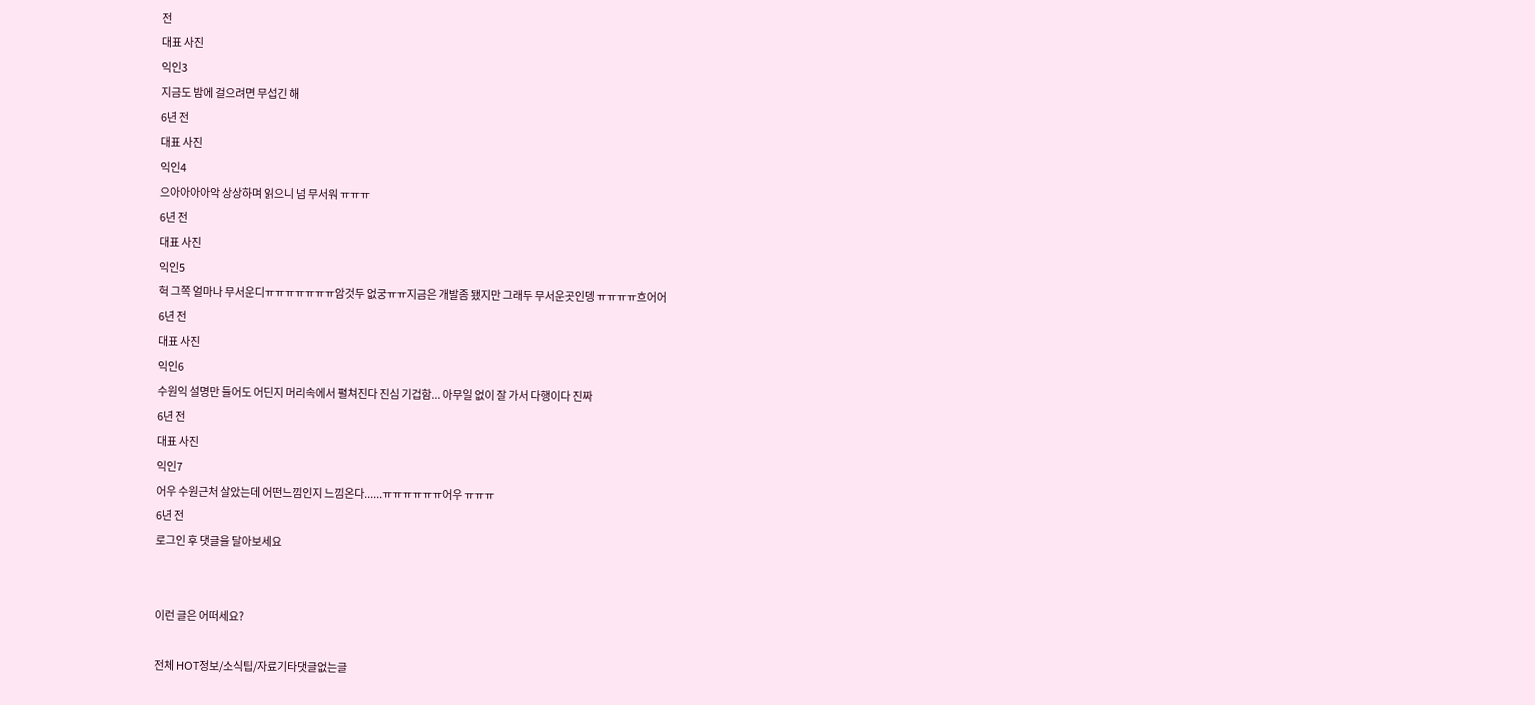전
대표 사진
익인3
지금도 밤에 걸으려면 무섭긴 해
6년 전
대표 사진
익인4
으아아아아악 상상하며 읽으니 넘 무서워 ㅠㅠㅠ
6년 전
대표 사진
익인5
헉 그쪽 얼마나 무서운디ㅠㅠㅠㅠㅠㅠㅠ암것두 없궁ㅠㅠ지금은 개발좀 됐지만 그래두 무서운곳인뎅 ㅠㅠㅠㅠ흐어어
6년 전
대표 사진
익인6
수원익 설명만 들어도 어딘지 머리속에서 펼쳐진다 진심 기겁함... 아무일 없이 잘 가서 다행이다 진짜
6년 전
대표 사진
익인7
어우 수원근처 살았는데 어떤느낌인지 느낌온다......ㅠㅠㅠㅠㅠㅠ어우 ㅠㅠㅠ
6년 전
로그인 후 댓글을 달아보세요


이런 글은 어떠세요?

전체 HOT정보/소식팁/자료기타댓글없는글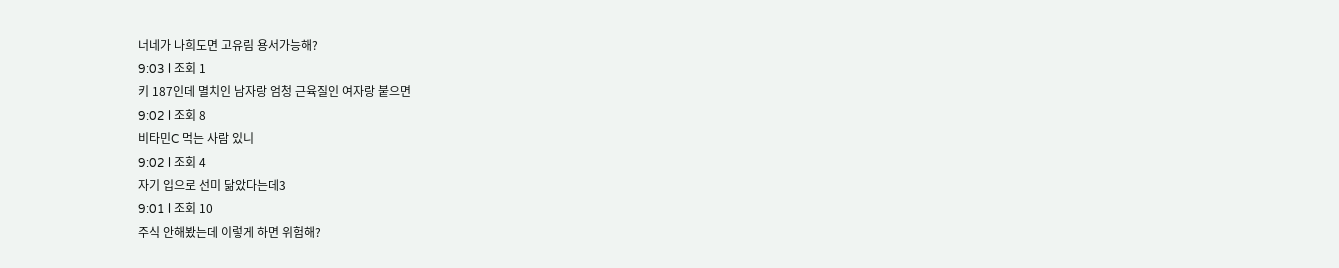너네가 나희도면 고유림 용서가능해?
9:03 l 조회 1
키 187인데 멸치인 남자랑 엄청 근육질인 여자랑 붙으면
9:02 l 조회 8
비타민C 먹는 사람 있니
9:02 l 조회 4
자기 입으로 선미 닮았다는데3
9:01 l 조회 10
주식 안해봤는데 이렇게 하면 위험해?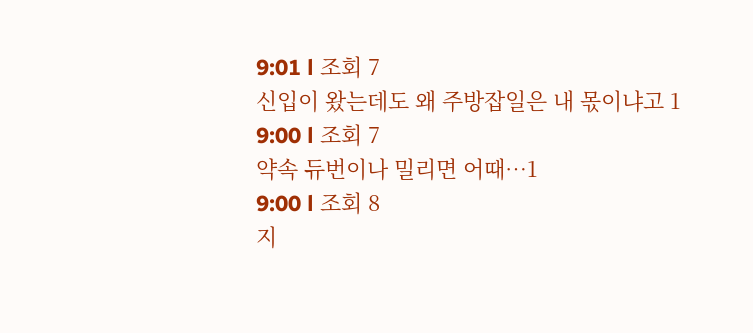9:01 l 조회 7
신입이 왔는데도 왜 주방잡일은 내 몫이냐고 1
9:00 l 조회 7
약속 듀번이나 밀리면 어때…1
9:00 l 조회 8
지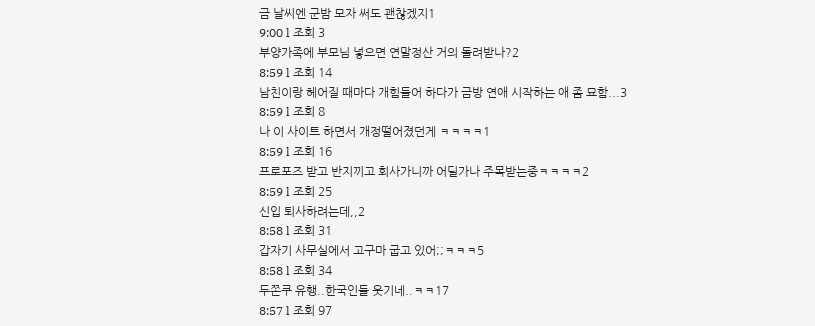금 날씨엔 군밤 모자 써도 괜찮겠지1
9:00 l 조회 3
부양가족에 부모님 넣으면 연말정산 거의 돌려받나?2
8:59 l 조회 14
남친이랑 헤어질 때마다 개힘들어 하다가 금방 연애 시작하는 애 좀 묘함...3
8:59 l 조회 8
나 이 사이트 하면서 개정떨어졌던게 ㅋㅋㅋㅋ1
8:59 l 조회 16
프로포즈 받고 반지끼고 회사가니까 어딜가나 주목받는중ㅋㅋㅋㅋ2
8:59 l 조회 25
신입 퇴사하려는데,,2
8:58 l 조회 31
갑자기 사무실에서 고구마 굽고 있어;;ㅋㅋㅋ5
8:58 l 조회 34
두쫀쿠 유행..한국인들 웃기네..ㅋㅋ17
8:57 l 조회 97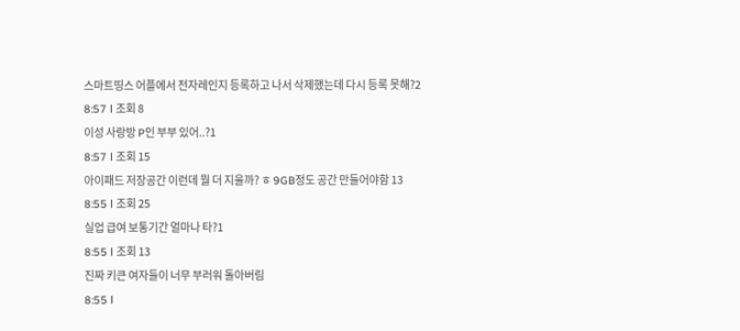스마트띵스 어플에서 전자레인지 등록하고 나서 삭제했는데 다시 등록 못해?2
8:57 l 조회 8
이성 사랑방 P인 부부 있어..?1
8:57 l 조회 15
아이패드 저장공간 이런데 뭘 더 지울까? ㅎ 9GB정도 공간 만들어야함 13
8:55 l 조회 25
실업 급여 보통기간 얼마나 타?1
8:55 l 조회 13
진짜 키큰 여자들이 너무 부러워 돌아버림
8:55 l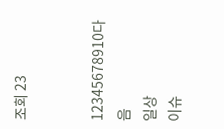조회 23


12345678910다음
일상
이슈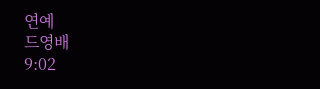연예
드영배
9:02